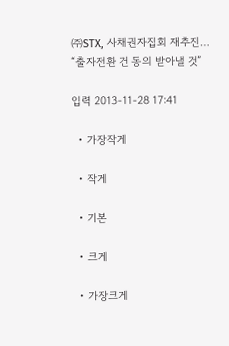㈜STX, 사채권자집회 재추진… “출자전환 건 동의 받아낼 것”

입력 2013-11-28 17:41

  • 가장작게

  • 작게

  • 기본

  • 크게

  • 가장크게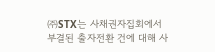㈜STX는 사채권자집회에서 부결된 출자전환 건에 대해 사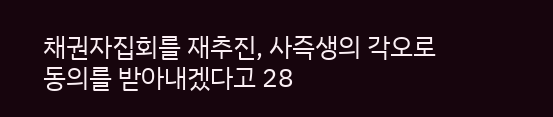채권자집회를 재추진, 사즉생의 각오로 동의를 받아내겠다고 28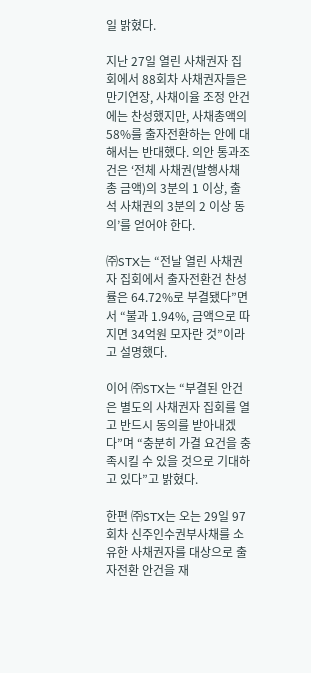일 밝혔다.

지난 27일 열린 사채권자 집회에서 88회차 사채권자들은 만기연장, 사채이율 조정 안건에는 찬성했지만, 사채총액의 58%를 출자전환하는 안에 대해서는 반대했다. 의안 통과조건은 ‘전체 사채권(발행사채 총 금액)의 3분의 1 이상, 출석 사채권의 3분의 2 이상 동의’를 얻어야 한다.

㈜STX는 “전날 열린 사채권자 집회에서 출자전환건 찬성률은 64.72%로 부결됐다”면서 “불과 1.94%, 금액으로 따지면 34억원 모자란 것”이라고 설명했다.

이어 ㈜STX는 “부결된 안건은 별도의 사채권자 집회를 열고 반드시 동의를 받아내겠다”며 “충분히 가결 요건을 충족시킬 수 있을 것으로 기대하고 있다”고 밝혔다.

한편 ㈜STX는 오는 29일 97회차 신주인수권부사채를 소유한 사채권자를 대상으로 출자전환 안건을 재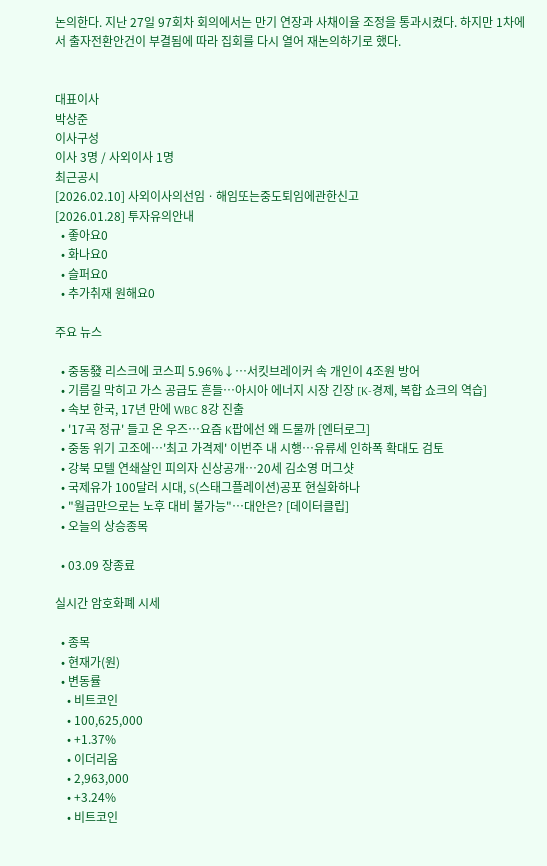논의한다. 지난 27일 97회차 회의에서는 만기 연장과 사채이율 조정을 통과시켰다. 하지만 1차에서 출자전환안건이 부결됨에 따라 집회를 다시 열어 재논의하기로 했다.


대표이사
박상준
이사구성
이사 3명 / 사외이사 1명
최근공시
[2026.02.10] 사외이사의선임ㆍ해임또는중도퇴임에관한신고
[2026.01.28] 투자유의안내
  • 좋아요0
  • 화나요0
  • 슬퍼요0
  • 추가취재 원해요0

주요 뉴스

  • 중동發 리스크에 코스피 5.96%↓⋯서킷브레이커 속 개인이 4조원 방어
  • 기름길 막히고 가스 공급도 흔들…아시아 에너지 시장 긴장 [K-경제, 복합 쇼크의 역습]
  • 속보 한국, 17년 만에 WBC 8강 진출
  • '17곡 정규' 들고 온 우즈⋯요즘 K팝에선 왜 드물까 [엔터로그]
  • 중동 위기 고조에…'최고 가격제' 이번주 내 시행…유류세 인하폭 확대도 검토
  • 강북 모텔 연쇄살인 피의자 신상공개…20세 김소영 머그샷
  • 국제유가 100달러 시대, S(스태그플레이션)공포 현실화하나
  • "월급만으로는 노후 대비 불가능"…대안은? [데이터클립]
  • 오늘의 상승종목

  • 03.09 장종료

실시간 암호화폐 시세

  • 종목
  • 현재가(원)
  • 변동률
    • 비트코인
    • 100,625,000
    • +1.37%
    • 이더리움
    • 2,963,000
    • +3.24%
    • 비트코인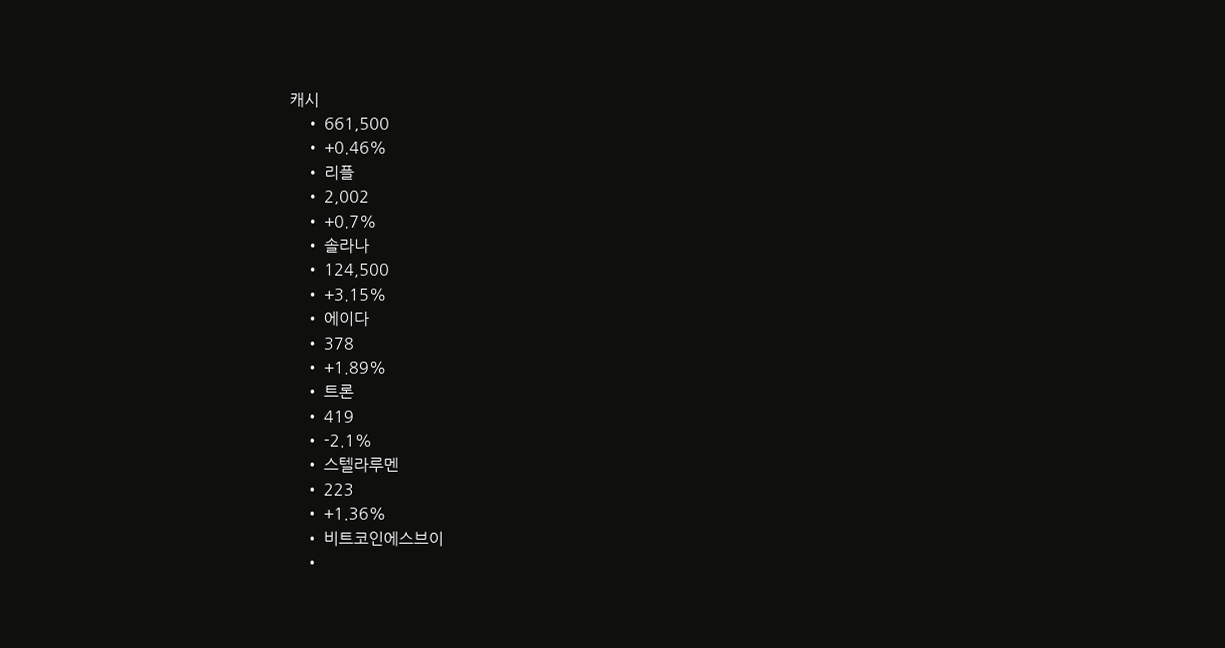캐시
    • 661,500
    • +0.46%
    • 리플
    • 2,002
    • +0.7%
    • 솔라나
    • 124,500
    • +3.15%
    • 에이다
    • 378
    • +1.89%
    • 트론
    • 419
    • -2.1%
    • 스텔라루멘
    • 223
    • +1.36%
    • 비트코인에스브이
    •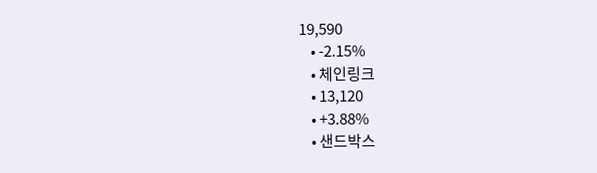19,590
    • -2.15%
    • 체인링크
    • 13,120
    • +3.88%
    • 샌드박스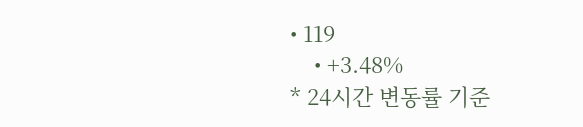• 119
    • +3.48%
* 24시간 변동률 기준